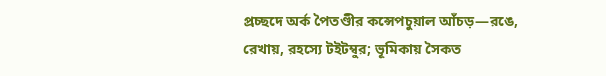প্রচ্ছদে অর্ক পৈতণ্ডীর কন্সেপচুয়াল আঁচড়—রঙে, রেখায়, রহস্যে টইটম্বুর; ভূমিকায় সৈকত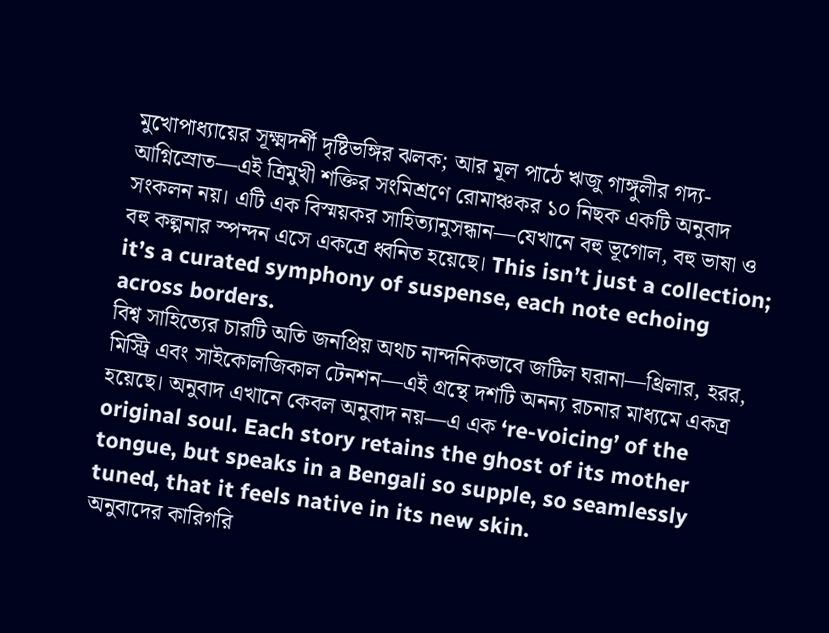মুখোপাধ্যায়ের সূক্ষ্মদর্শী দৃষ্টিভঙ্গির ঝলক; আর মূল পাঠে ঋজু গাঙ্গুলীর গদ্য-আগ্নিস্রোত—এই ত্রিমুখী শক্তির সংমিশ্রণে রোমাঞ্চকর ১০ নিছক একটি অনুবাদ সংকলন নয়। এটি এক বিস্ময়কর সাহিত্যানুসন্ধান—যেখানে বহু ভূগোল, বহু ভাষা ও বহু কল্পনার স্পন্দন এসে একত্রে ধ্বনিত হয়েছে। This isn’t just a collection; it’s a curated symphony of suspense, each note echoing across borders.
বিশ্ব সাহিত্যের চারটি অতি জনপ্রিয় অথচ নান্দনিকভাবে জটিল ঘরানা—থ্রিলার, হরর, মিস্ট্রি এবং সাইকোলজিকাল টেনশন—এই গ্রন্থে দশটি অনন্য রচনার মাধ্যমে একত্র হয়েছে। অনুবাদ এখানে কেবল অনুবাদ নয়—এ এক ‘re-voicing’ of the original soul. Each story retains the ghost of its mother tongue, but speaks in a Bengali so supple, so seamlessly tuned, that it feels native in its new skin.
অনুবাদের কারিগরি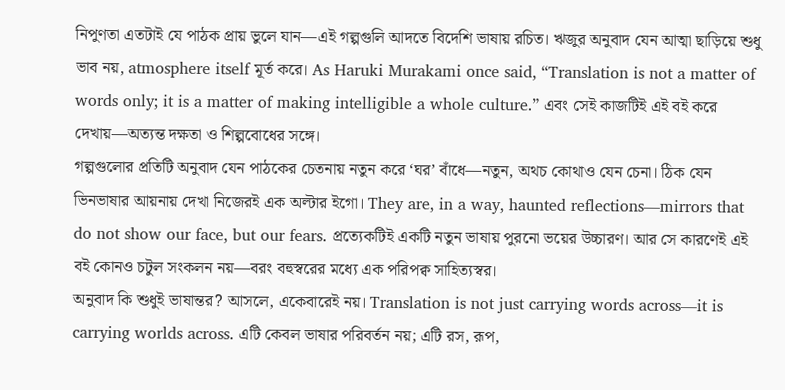নিপুণতা এতটাই যে পাঠক প্রায় ভুলে যান—এই গল্পগুলি আদতে বিদেশি ভাষায় রচিত। ঋজুর অনুবাদ যেন আত্মা ছাড়িয়ে শুধু ভাব নয়, atmosphere itself মূর্ত করে। As Haruki Murakami once said, “Translation is not a matter of words only; it is a matter of making intelligible a whole culture.” এবং সেই কাজটিই এই বই করে দেখায়—অত্যন্ত দক্ষতা ও শিল্পবোধের সঙ্গে।
গল্পগুলোর প্রতিটি অনুবাদ যেন পাঠকের চেতনায় নতুন করে ‘ঘর’ বাঁধে—নতুন, অথচ কোথাও যেন চেনা। ঠিক যেন ভিনভাষার আয়নায় দেখা নিজেরই এক অল্টার ইগো। They are, in a way, haunted reflections—mirrors that do not show our face, but our fears. প্রত্যেকটিই একটি নতুন ভাষায় পুরনো ভয়ের উচ্চারণ। আর সে কারণেই এই বই কোনও চটুল সংকলন নয়—বরং বহুস্বরের মধ্যে এক পরিপক্ব সাহিত্যস্বর।
অনুবাদ কি শুধুই ভাষান্তর? আসলে, একেবারেই নয়। Translation is not just carrying words across—it is carrying worlds across. এটি কেবল ভাষার পরিবর্তন নয়; এটি রস, রূপ,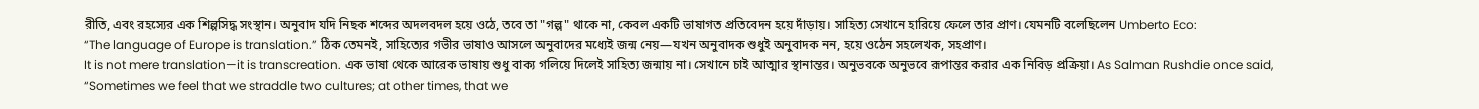রীতি, এবং রহস্যের এক শিল্পসিদ্ধ সংস্থান। অনুবাদ যদি নিছক শব্দের অদলবদল হয়ে ওঠে, তবে তা "গল্প" থাকে না, কেবল একটি ভাষাগত প্রতিবেদন হয়ে দাঁড়ায়। সাহিত্য সেখানে হারিয়ে ফেলে তার প্রাণ। যেমনটি বলেছিলেন Umberto Eco:
“The language of Europe is translation.” ঠিক তেমনই, সাহিত্যের গভীর ভাষাও আসলে অনুবাদের মধ্যেই জন্ম নেয়—যখন অনুবাদক শুধুই অনুবাদক নন, হয়ে ওঠেন সহলেখক, সহপ্রাণ।
It is not mere translation—it is transcreation. এক ভাষা থেকে আরেক ভাষায় শুধু বাক্য গলিয়ে দিলেই সাহিত্য জন্মায় না। সেখানে চাই আত্মার স্থানান্তর। অনুভবকে অনুভবে রূপান্তর করার এক নিবিড় প্রক্রিয়া। As Salman Rushdie once said,
“Sometimes we feel that we straddle two cultures; at other times, that we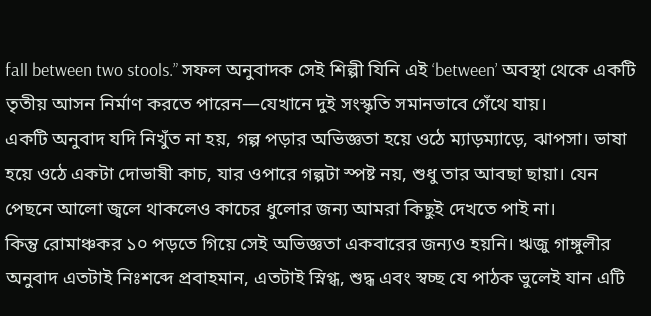fall between two stools.” সফল অনুবাদক সেই শিল্পী যিনি এই ‘between’ অবস্থা থেকে একটি তৃতীয় আসন নির্মাণ করতে পারেন—যেখানে দুই সংস্কৃতি সমানভাবে গেঁথে যায়।
একটি অনুবাদ যদি নিখুঁত না হয়, গল্প পড়ার অভিজ্ঞতা হয়ে ওঠে ম্যাড়ম্যাড়ে, ঝাপসা। ভাষা হয়ে ওঠে একটা দোভাষী কাচ, যার ওপারে গল্পটা স্পষ্ট নয়, শুধু তার আবছা ছায়া। যেন পেছনে আলো জ্বলে থাকলেও কাচের ধুলোর জন্য আমরা কিছুই দেখতে পাই না।
কিন্তু রোমাঞ্চকর ১০ পড়তে গিয়ে সেই অভিজ্ঞতা একবারের জন্যও হয়নি। ঋজু গাঙ্গুলীর অনুবাদ এতটাই নিঃশব্দে প্রবাহমান, এতটাই স্নিগ্ধ, শুদ্ধ এবং স্বচ্ছ যে পাঠক ভুলেই যান এটি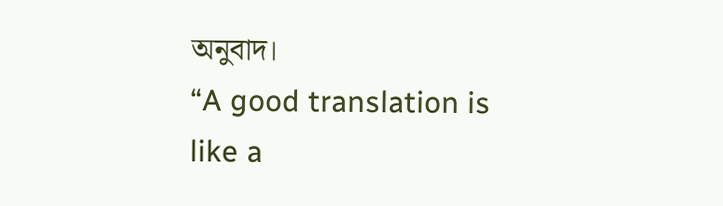অনুবাদ।
“A good translation is like a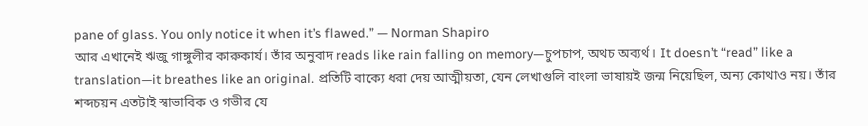pane of glass. You only notice it when it’s flawed.” — Norman Shapiro
আর এখানেই ঋজু গাঙ্গুলীর কারুকার্য। তাঁর অনুবাদ reads like rain falling on memory—চুপচাপ, অথচ অব্যর্থ। It doesn’t “read” like a translation—it breathes like an original. প্রতিটি বাক্যে ধরা দেয় আত্মীয়তা, যেন লেখাগুলি বাংলা ভাষায়ই জন্ম নিয়েছিল, অন্য কোথাও নয়। তাঁর শব্দচয়ন এতটাই স্বাভাবিক ও গভীর যে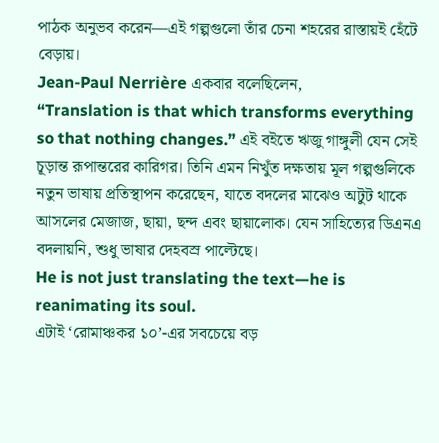পাঠক অনুভব করেন—এই গল্পগুলো তাঁর চেনা শহরের রাস্তায়ই হেঁটে বেড়ায়।
Jean-Paul Nerrière একবার বলেছিলেন,
“Translation is that which transforms everything so that nothing changes.” এই বইতে ঋজু গাঙ্গুলী যেন সেই চূড়ান্ত রূপান্তরের কারিগর। তিনি এমন নিখুঁত দক্ষতায় মূল গল্পগুলিকে নতুন ভাষায় প্রতিস্থাপন করেছেন, যাতে বদলের মাঝেও অটুট থাকে আসলের মেজাজ, ছায়া, ছন্দ এবং ছায়ালোক। যেন সাহিত্যের ডিএনএ বদলায়নি, শুধু ভাষার দেহবস্র পাল্টেছে।
He is not just translating the text—he is reanimating its soul.
এটাই ‘রোমাঞ্চকর ১০’-এর সবচেয়ে বড়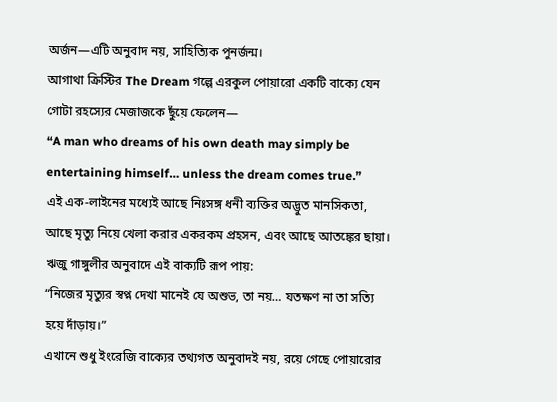অর্জন—এটি অনুবাদ নয়, সাহিত্যিক পুনর্জন্ম।
আগাথা ক্রিস্টির The Dream গল্পে এরকুল পোয়ারো একটি বাক্যে যেন গোটা রহস্যের মেজাজকে ছুঁয়ে ফেলেন—
“A man who dreams of his own death may simply be entertaining himself… unless the dream comes true.”
এই এক-লাইনের মধ্যেই আছে নিঃসঙ্গ ধনী ব্যক্তির অদ্ভুত মানসিকতা, আছে মৃত্যু নিয়ে খেলা করার একরকম প্রহসন, এবং আছে আতঙ্কের ছায়া। ঋজু গাঙ্গুলীর অনুবাদে এই বাক্যটি রূপ পায়:
“নিজের মৃত্যুর স্বপ্ন দেখা মানেই যে অশুভ, তা নয়… যতক্ষণ না তা সত্যি হয়ে দাঁড়ায়।”
এখানে শুধু ইংরেজি বাক্যের তথ্যগত অনুবাদই নয়, রয়ে গেছে পোয়ারোর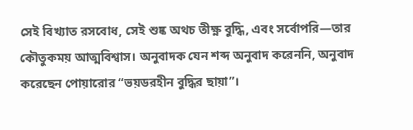সেই বিখ্যাত রসবোধ, সেই শুষ্ক অথচ তীক্ষ্ণ বুদ্ধি, এবং সর্বোপরি—তার কৌতুকময় আত্মবিশ্বাস। অনুবাদক যেন শব্দ অনুবাদ করেননি, অনুবাদ করেছেন পোয়ারোর “ভয়ডরহীন বুদ্ধির ছায়া”।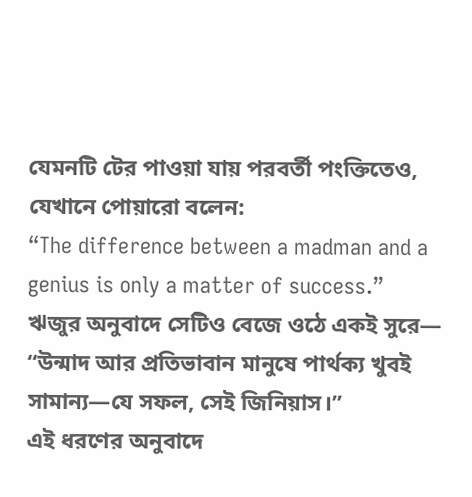যেমনটি টের পাওয়া যায় পরবর্তী পংক্তিতেও, যেখানে পোয়ারো বলেন:
“The difference between a madman and a genius is only a matter of success.”
ঋজুর অনুবাদে সেটিও বেজে ওঠে একই সুরে—
“উন্মাদ আর প্রতিভাবান মানুষে পার্থক্য খুবই সামান্য—যে সফল, সেই জিনিয়াস।”
এই ধরণের অনুবাদে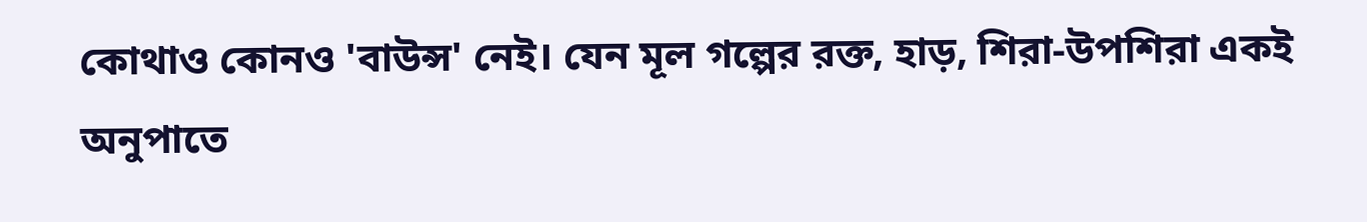কোথাও কোনও 'বাউন্স' নেই। যেন মূল গল্পের রক্ত, হাড়, শিরা-উপশিরা একই অনুপাতে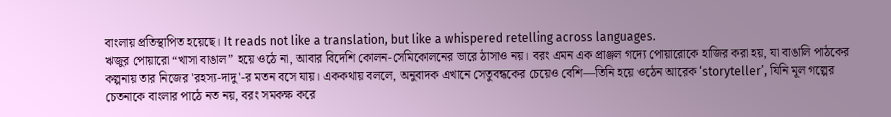বাংলায় প্রতিস্থাপিত হয়েছে। It reads not like a translation, but like a whispered retelling across languages.
ঋজুর পোয়ারো “খাসা বাঙাল” হয়ে ওঠে না, আবার বিদেশি কোলন-সেমিকোলনের ভারে ঠাসাও নয়। বরং এমন এক প্রাঞ্জল গদ্যে পোয়ারোকে হাজির করা হয়, যা বাঙালি পাঠকের কল্পনায় তার নিজের 'রহস্য-দাদু'-র মতন বসে যায়। এককথায় বললে, অনুবাদক এখানে সেতুবন্ধকের চেয়েও বেশি—তিনি হয়ে ওঠেন আরেক ‘storyteller’, যিনি মূল গল্পের চেতনাকে বাংলার পাঠে নত নয়, বরং সমকক্ষ করে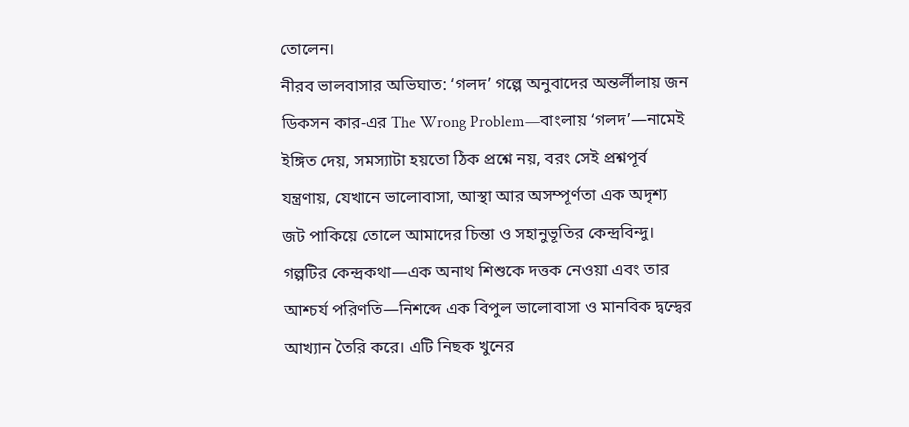তোলেন।
নীরব ভালবাসার অভিঘাত: ‘গলদ’ গল্পে অনুবাদের অন্তর্লীলায় জন ডিকসন কার-এর The Wrong Problem—বাংলায় ‘গলদ’—নামেই ইঙ্গিত দেয়, সমস্যাটা হয়তো ঠিক প্রশ্নে নয়, বরং সেই প্রশ্নপূর্ব যন্ত্রণায়, যেখানে ভালোবাসা, আস্থা আর অসম্পূর্ণতা এক অদৃশ্য জট পাকিয়ে তোলে আমাদের চিন্তা ও সহানুভূতির কেন্দ্রবিন্দু।
গল্পটির কেন্দ্রকথা—এক অনাথ শিশুকে দত্তক নেওয়া এবং তার আশ্চর্য পরিণতি—নিশব্দে এক বিপুল ভালোবাসা ও মানবিক দ্বন্দ্বের আখ্যান তৈরি করে। এটি নিছক খুনের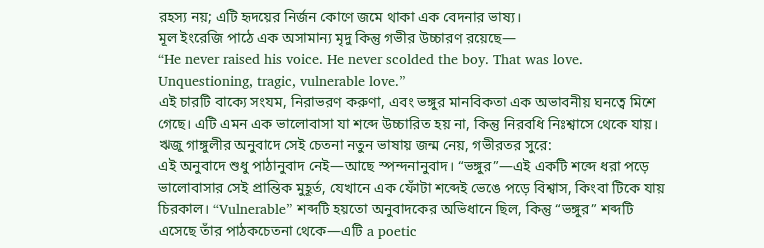রহস্য নয়; এটি হৃদয়ের নির্জন কোণে জমে থাকা এক বেদনার ভাষ্য।
মূল ইংরেজি পাঠে এক অসামান্য মৃদু কিন্তু গভীর উচ্চারণ রয়েছে—
“He never raised his voice. He never scolded the boy. That was love. Unquestioning, tragic, vulnerable love.”
এই চারটি বাক্যে সংযম, নিরাভরণ করুণা, এবং ভঙ্গুর মানবিকতা এক অভাবনীয় ঘনত্বে মিশে গেছে। এটি এমন এক ভালোবাসা যা শব্দে উচ্চারিত হয় না, কিন্তু নিরবধি নিঃশ্বাসে থেকে যায়।
ঋজু গাঙ্গুলীর অনুবাদে সেই চেতনা নতুন ভাষায় জন্ম নেয়, গভীরতর সুরে:
এই অনুবাদে শুধু পাঠানুবাদ নেই—আছে স্পন্দনানুবাদ। “ভঙ্গুর”—এই একটি শব্দে ধরা পড়ে ভালোবাসার সেই প্রান্তিক মুহূর্ত, যেখানে এক ফোঁটা শব্দেই ভেঙে পড়ে বিশ্বাস, কিংবা টিকে যায় চিরকাল। “Vulnerable” শব্দটি হয়তো অনুবাদকের অভিধানে ছিল, কিন্তু “ভঙ্গুর” শব্দটি এসেছে তাঁর পাঠকচেতনা থেকে—এটি a poetic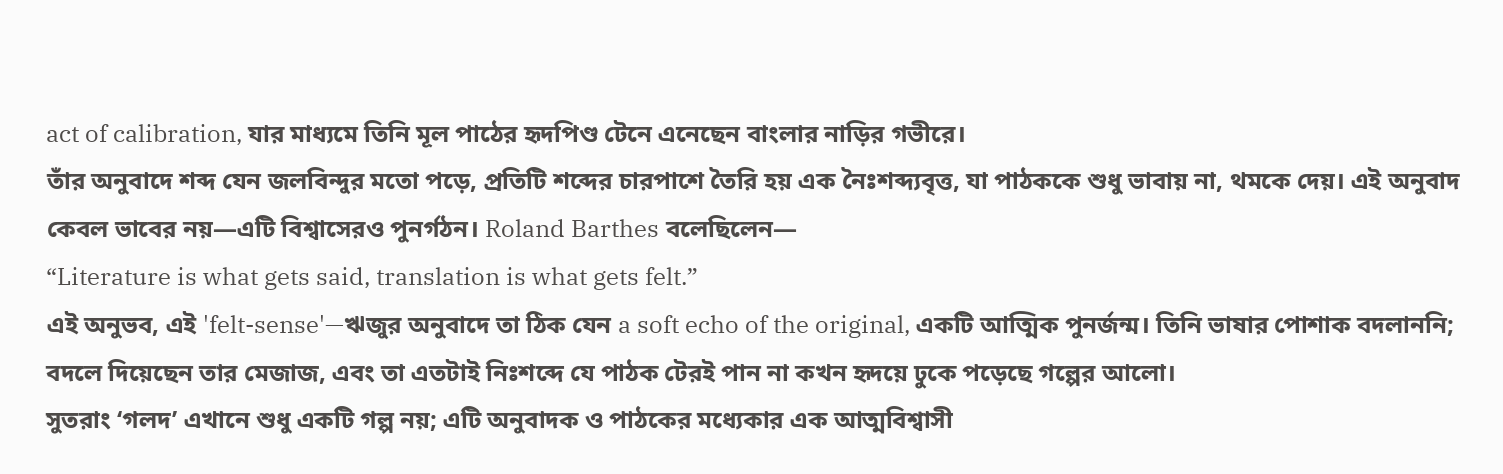act of calibration, যার মাধ্যমে তিনি মূল পাঠের হৃদপিণ্ড টেনে এনেছেন বাংলার নাড়ির গভীরে।
তাঁর অনুবাদে শব্দ যেন জলবিন্দুর মতো পড়ে, প্রতিটি শব্দের চারপাশে তৈরি হয় এক নৈঃশব্দ্যবৃত্ত, যা পাঠককে শুধু ভাবায় না, থমকে দেয়। এই অনুবাদ কেবল ভাবের নয়—এটি বিশ্বাসেরও পুনর্গঠন। Roland Barthes বলেছিলেন—
“Literature is what gets said, translation is what gets felt.”
এই অনুভব, এই 'felt-sense'—ঋজুর অনুবাদে তা ঠিক যেন a soft echo of the original, একটি আত্মিক পুনর্জন্ম। তিনি ভাষার পোশাক বদলাননি; বদলে দিয়েছেন তার মেজাজ, এবং তা এতটাই নিঃশব্দে যে পাঠক টেরই পান না কখন হৃদয়ে ঢুকে পড়েছে গল্পের আলো।
সুতরাং ‘গলদ’ এখানে শুধু একটি গল্প নয়; এটি অনুবাদক ও পাঠকের মধ্যেকার এক আত্মবিশ্বাসী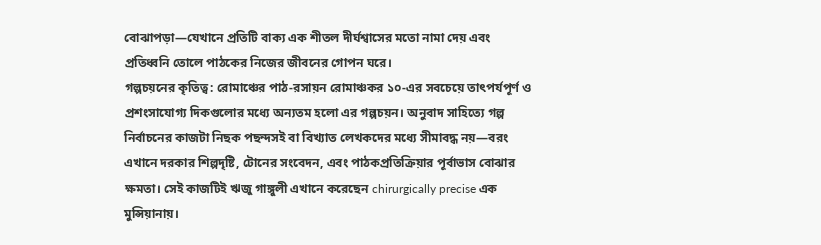বোঝাপড়া—যেখানে প্রতিটি বাক্য এক শীতল দীর্ঘশ্বাসের মতো নামা দেয় এবং প্রতিধ্বনি তোলে পাঠকের নিজের জীবনের গোপন ঘরে।
গল্পচয়নের কৃতিত্ব: রোমাঞ্চের পাঠ-রসায়ন রোমাঞ্চকর ১০-এর সবচেয়ে তাৎপর্যপূর্ণ ও প্রশংসাযোগ্য দিকগুলোর মধ্যে অন্যতম হলো এর গল্পচয়ন। অনুবাদ সাহিত্যে গল্প নির্বাচনের কাজটা নিছক পছন্দসই বা বিখ্যাত লেখকদের মধ্যে সীমাবদ্ধ নয়—বরং এখানে দরকার শিল্পদৃষ্টি, টোনের সংবেদন, এবং পাঠকপ্রতিক্রিয়ার পূর্বাভাস বোঝার ক্ষমতা। সেই কাজটিই ঋজু গাঙ্গুলী এখানে করেছেন chirurgically precise এক মুন্সিয়ানায়।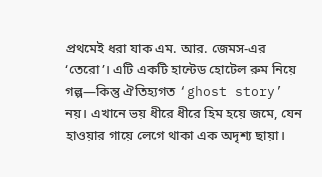প্রথমেই ধরা যাক এম. আর. জেমস-এর ‘তেরো’। এটি একটি হান্টেড হোটেল রুম নিয়ে গল্প—কিন্তু ঐতিহ্যগত ‘ghost story’ নয়। এখানে ভয় ধীরে ধীরে হিম হয়ে জমে, যেন হাওয়ার গায়ে লেগে থাকা এক অদৃশ্য ছায়া।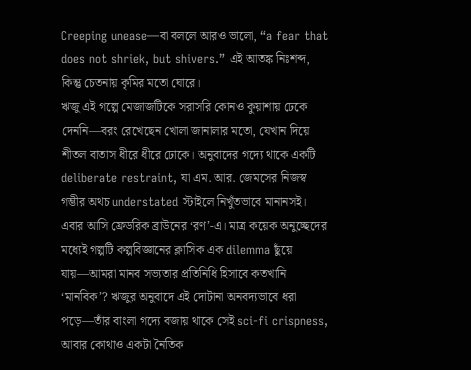Creeping unease—বা বললে আরও ভালো, “a fear that does not shriek, but shivers.” এই আতঙ্ক নিঃশব্দ, কিন্তু চেতনায় কৃমির মতো ঘোরে।
ঋজু এই গল্পে মেজাজটিকে সরাসরি কোনও কুয়াশায় ঢেকে দেননি—বরং রেখেছেন খোলা জানালার মতো, যেখান দিয়ে শীতল বাতাস ধীরে ধীরে ঢোকে। অনুবাদের গদ্যে থাকে একটি deliberate restraint, যা এম. আর. জেমসের নিজস্ব গম্ভীর অথচ understated স্টাইলে নিখুঁতভাবে মানানসই।
এবার আসি ফ্রেডরিক ব্রাউনের ‘রণ’-এ। মাত্র কয়েক অনুচ্ছেদের মধ্যেই গল্পটি কল্পবিজ্ঞানের ক্লাসিক এক dilemma ছুঁয়ে যায়—আমরা মানব সভ্যতার প্রতিনিধি হিসাবে কতখানি ‘মানবিক’? ঋজুর অনুবাদে এই দোটানা অনবদ্যভাবে ধরা পড়ে—তাঁর বাংলা গদ্যে বজায় থাকে সেই sci-fi crispness, আবার কোথাও একটা নৈতিক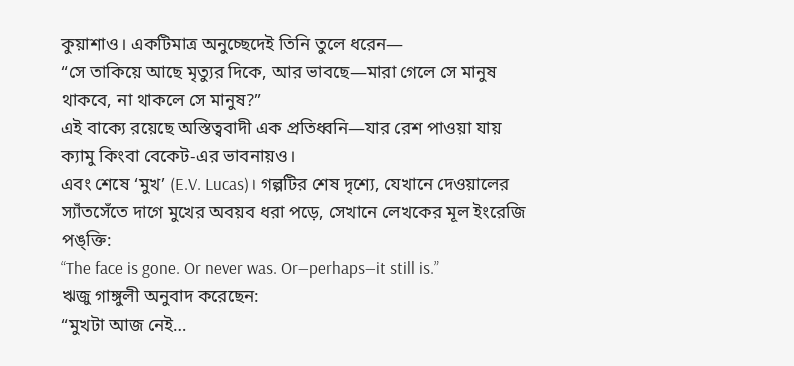কুয়াশাও। একটিমাত্র অনুচ্ছেদেই তিনি তুলে ধরেন—
“সে তাকিয়ে আছে মৃত্যুর দিকে, আর ভাবছে—মারা গেলে সে মানুষ থাকবে, না থাকলে সে মানুষ?”
এই বাক্যে রয়েছে অস্তিত্ববাদী এক প্রতিধ্বনি—যার রেশ পাওয়া যায় ক্যামু কিংবা বেকেট-এর ভাবনায়ও।
এবং শেষে ‘মুখ’ (E.V. Lucas)। গল্পটির শেষ দৃশ্যে, যেখানে দেওয়ালের স্যাঁতসেঁতে দাগে মুখের অবয়ব ধরা পড়ে, সেখানে লেখকের মূল ইংরেজি পঙ্ক্তি:
“The face is gone. Or never was. Or—perhaps—it still is.”
ঋজু গাঙ্গুলী অনুবাদ করেছেন:
“মুখটা আজ নেই…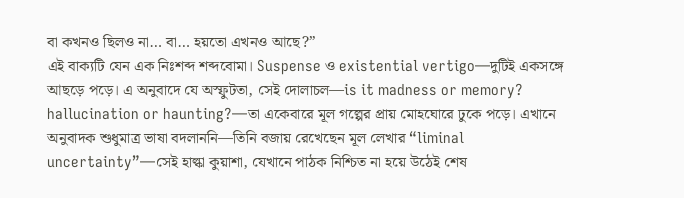বা কখনও ছিলও না… বা… হয়তো এখনও আছে?”
এই বাক্যটি যেন এক নিঃশব্দ শব্দবোমা। Suspense ও existential vertigo—দুটিই একসঙ্গে আছড়ে পড়ে। এ অনুবাদে যে অস্ফুটতা, সেই দোলাচল—is it madness or memory? hallucination or haunting?—তা একেবারে মূল গল্পের প্রায় মোহঘোরে ঢুকে পড়ে। এখানে অনুবাদক শুধুমাত্র ভাষা বদলাননি—তিনি বজায় রেখেছেন মূল লেখার “liminal uncertainty”—সেই হাল্কা কুয়াশা, যেখানে পাঠক নিশ্চিত না হয়ে উঠেই শেষ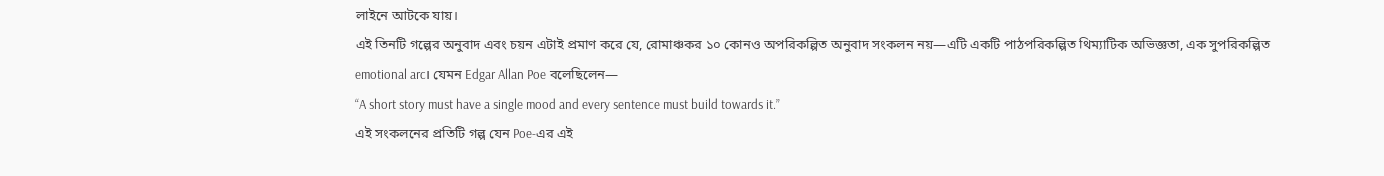লাইনে আটকে যায়।
এই তিনটি গল্পের অনুবাদ এবং চয়ন এটাই প্রমাণ করে যে, রোমাঞ্চকর ১০ কোনও অপরিকল্পিত অনুবাদ সংকলন নয়—এটি একটি পাঠপরিকল্পিত থিম্যাটিক অভিজ্ঞতা, এক সুপরিকল্পিত emotional arc। যেমন Edgar Allan Poe বলেছিলেন—
“A short story must have a single mood and every sentence must build towards it.”
এই সংকলনের প্রতিটি গল্প যেন Poe-এর এই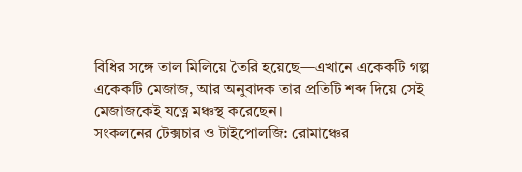বিধির সঙ্গে তাল মিলিয়ে তৈরি হয়েছে—এখানে একেকটি গল্প একেকটি মেজাজ, আর অনুবাদক তার প্রতিটি শব্দ দিয়ে সেই মেজাজকেই যত্নে মঞ্চস্থ করেছেন।
সংকলনের টেক্সচার ও টাইপোলজি: রোমাঞ্চের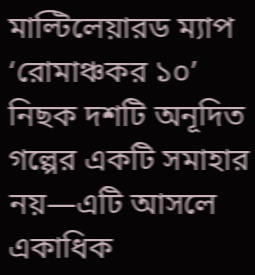মাল্টিলেয়ারড ম্যাপ ‘রোমাঞ্চকর ১০’ নিছক দশটি অনূদিত গল্পের একটি সমাহার নয়—এটি আসলে একাধিক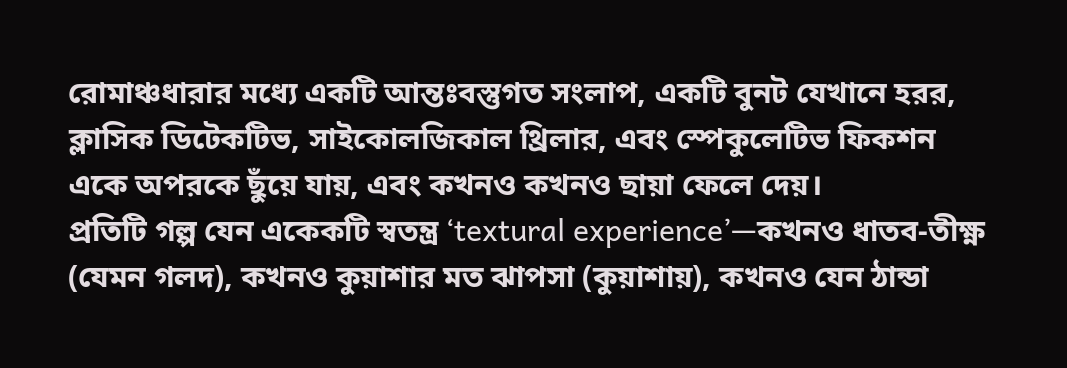রোমাঞ্চধারার মধ্যে একটি আন্তঃবস্তুগত সংলাপ, একটি বুনট যেখানে হরর, ক্লাসিক ডিটেকটিভ, সাইকোলজিকাল থ্রিলার, এবং স্পেকুলেটিভ ফিকশন একে অপরকে ছুঁয়ে যায়, এবং কখনও কখনও ছায়া ফেলে দেয়।
প্রতিটি গল্প যেন একেকটি স্বতন্ত্র ‘textural experience’—কখনও ধাতব-তীক্ষ্ণ (যেমন গলদ), কখনও কুয়াশার মত ঝাপসা (কুয়াশায়), কখনও যেন ঠান্ডা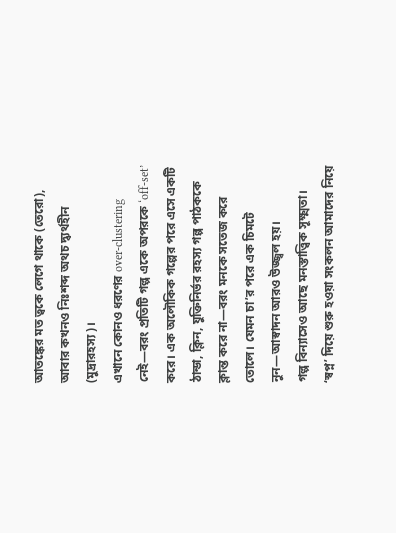আতঙ্কের মত ত্বকে লেগে থাকে (তেরো), আবার কখনও নিঃশব্দ অথচ দ্ব্যর্থহীন (মুদ্রারহস্য)।
এখানে কোনও ধরণের over-clustering নেই—বরং প্রতিটি গল্প একে অপরকে ‘off-set’ করে। এক অলৌকিক গল্পের পরে এসে একটি ঠান্ডা, ক্লিন, যুক্তিনির্ভর রহস্য গল্প পাঠককে ক্লান্ত করে না—বরং মনকে সতেজ করে তোলে। যেমন চা’র পরে এক চিমটে নুন—আস্বাদন আরও উজ্জ্বল হয়।
গল্প বিন্যাসেও আছে মনস্তাত্ত্বিক সূক্ষ্মতা।
‘স্বপ্ন’ দিয়ে শুরু হওয়া সংকলন আমাদের নিয়ে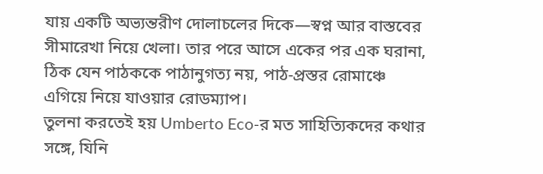যায় একটি অভ্যন্তরীণ দোলাচলের দিকে—স্বপ্ন আর বাস্তবের সীমারেখা নিয়ে খেলা। তার পরে আসে একের পর এক ঘরানা, ঠিক যেন পাঠককে পাঠানুগত্য নয়, পাঠ-প্রস্তর রোমাঞ্চে এগিয়ে নিয়ে যাওয়ার রোডম্যাপ।
তুলনা করতেই হয় Umberto Eco-র মত সাহিত্যিকদের কথার সঙ্গে, যিনি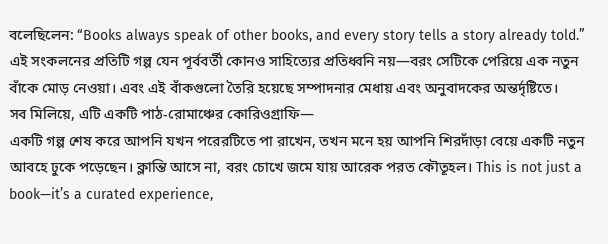বলেছিলেন: “Books always speak of other books, and every story tells a story already told.”
এই সংকলনের প্রতিটি গল্প যেন পূর্ববর্তী কোনও সাহিত্যের প্রতিধ্বনি নয়—বরং সেটিকে পেরিয়ে এক নতুন বাঁকে মোড় নেওয়া। এবং এই বাঁকগুলো তৈরি হয়েছে সম্পাদনার মেধায় এবং অনুবাদকের অন্তর্দৃষ্টিতে।
সব মিলিয়ে, এটি একটি পাঠ-রোমাঞ্চের কোরিওগ্রাফি—
একটি গল্প শেষ করে আপনি যখন পরেরটিতে পা রাখেন, তখন মনে হয় আপনি শিরদাঁড়া বেয়ে একটি নতুন আবহে ঢুকে পড়েছেন। ক্লান্তি আসে না, বরং চোখে জমে যায় আরেক পরত কৌতূহল। This is not just a book—it’s a curated experience,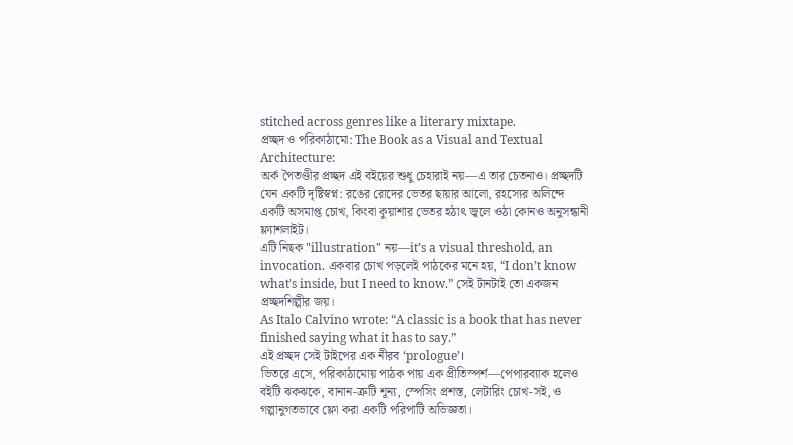stitched across genres like a literary mixtape.
প্রচ্ছদ ও পরিকাঠামো: The Book as a Visual and Textual Architecture:
অর্ক পৈতণ্ডীর প্রচ্ছদ এই বইয়ের শুধু চেহারাই নয়—এ তার চেতনাও। প্রচ্ছদটি যেন একটি দৃষ্টিস্বপ্ন: রঙের রোদের ভেতর ছায়ার আলো, রহস্যের অলিন্দে একটি অসমাপ্ত চোখ, কিংবা কুয়াশার ভেতর হঠাৎ জ্বলে ওঠা কোনও অনুসন্ধানী ফ্ল্যাশলাইট।
এটি নিছক "illustration" নয়—it’s a visual threshold, an invocation. একবার চোখ পড়লেই পাঠকের মনে হয়, “I don’t know what’s inside, but I need to know.” সেই টানটাই তো একজন প্রচ্ছদশিল্পীর জয়।
As Italo Calvino wrote: “A classic is a book that has never finished saying what it has to say.”
এই প্রচ্ছদ সেই টাইপের এক নীরব ‘prologue’।
ভিতরে এসে, পরিকাঠামোয় পাঠক পায় এক প্রীতিস্পর্শ—পেপারব্যাক হলেও বইটি ঝকঝকে, বানান-ত্রুটি শূন্য, স্পেসিং প্রশস্ত, লেটারিং চোখ-সই, ও গল্পানুগতভাবে ফ্লো করা একটি পরিপাটি অভিজ্ঞতা।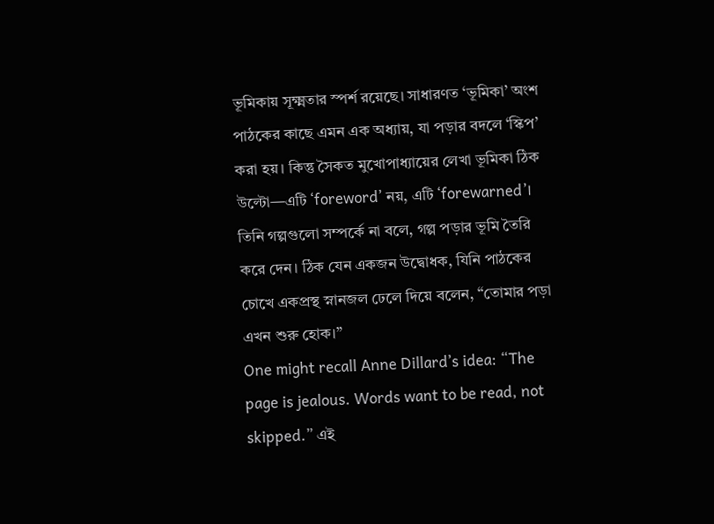ভূমিকায় সূক্ষ্মতার স্পর্শ রয়েছে। সাধারণত ‘ভূমিকা’ অংশ পাঠকের কাছে এমন এক অধ্যায়, যা পড়ার বদলে ‘স্কিপ’ করা হয়। কিন্তু সৈকত মুখোপাধ্যায়ের লেখা ভূমিকা ঠিক উল্টো—এটি ‘foreword’ নয়, এটি ‘forewarned’। তিনি গল্পগুলো সম্পর্কে না বলে, গল্প পড়ার ভূমি তৈরি করে দেন। ঠিক যেন একজন উদ্বোধক, যিনি পাঠকের চোখে একপ্রস্থ স্নানজল ঢেলে দিয়ে বলেন, “তোমার পড়া এখন শুরু হোক।”
One might recall Anne Dillard’s idea: “The page is jealous. Words want to be read, not skipped.” এই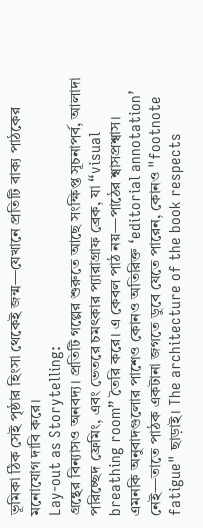ভূমিকা ঠিক সেই পৃষ্ঠার হিংসা থেকেই জন্ম—যেখানে প্রতিটি বাক্য পাঠকের মনোযোগ দাবি করে।
Lay-out as Storytelling:
গ্রন্থের বিন্যাসও অনবদ্য। প্রতিটি গল্পের শুরুতে আছে সংক্ষিপ্ত সূচনাপর্ব, আলাদা পরিচ্ছেদ ফ্রেমিং, এবং ভেতরে চমৎকার প্যারাগ্রাফ ব্রেক, যা “visual breathing room” তৈরি করে। এ কেবল পাঠ নয়—পাঠের শ্বাসপ্রশ্বাস।
এমনকি অনুবাদগুলোর পাশেও কোনও অতিরিক্ত ‘editorial annotation’ নেই—তাতে পাঠক একটানা জগতে ডুবে যেতে পারেন, কোনও "footnote fatigue" ছাড়াই। The architecture of the book respects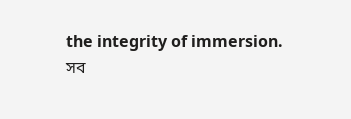the integrity of immersion.
সব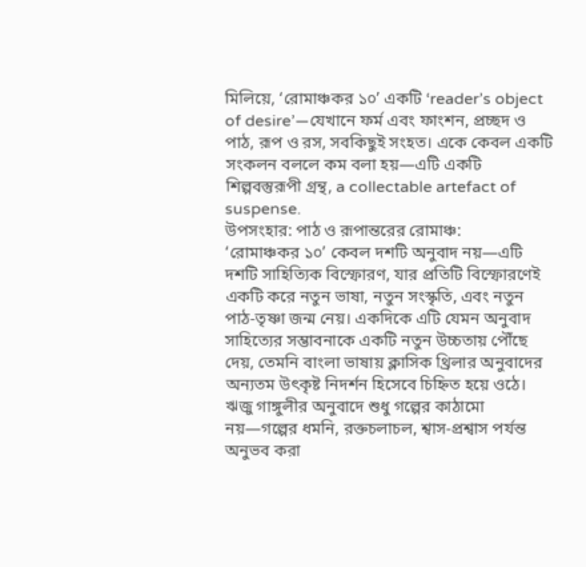মিলিয়ে, ‘রোমাঞ্চকর ১০’ একটি ‘reader’s object of desire’—যেখানে ফর্ম এবং ফাংশন, প্রচ্ছদ ও পাঠ, রূপ ও রস, সবকিছুই সংহত। একে কেবল একটি সংকলন বললে কম বলা হয়—এটি একটি শিল্পবস্তুরূপী গ্রন্থ, a collectable artefact of suspense.
উপসংহার: পাঠ ও রূপান্তরের রোমাঞ্চ:
‘রোমাঞ্চকর ১০’ কেবল দশটি অনুবাদ নয়—এটি দশটি সাহিত্যিক বিস্ফোরণ, যার প্রতিটি বিস্ফোরণেই একটি করে নতুন ভাষা, নতুন সংস্কৃতি, এবং নতুন পাঠ-তৃষ্ণা জন্ম নেয়। একদিকে এটি যেমন অনুবাদ সাহিত্যের সম্ভাবনাকে একটি নতুন উচ্চতায় পৌঁছে দেয়, তেমনি বাংলা ভাষায় ক্লাসিক থ্রিলার অনুবাদের অন্যতম উৎকৃষ্ট নিদর্শন হিসেবে চিহ্নিত হয়ে ওঠে।
ঋজু গাঙ্গুলীর অনুবাদে শুধু গল্পের কাঠামো নয়—গল্পের ধমনি, রক্তচলাচল, শ্বাস-প্রশ্বাস পর্যন্ত অনুভব করা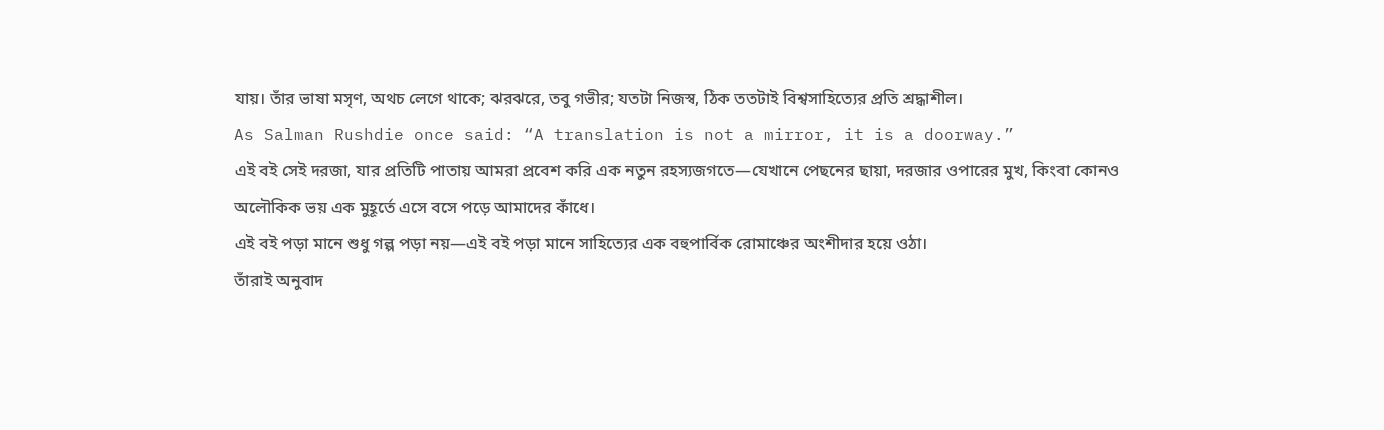যায়। তাঁর ভাষা মসৃণ, অথচ লেগে থাকে; ঝরঝরে, তবু গভীর; যতটা নিজস্ব, ঠিক ততটাই বিশ্বসাহিত্যের প্রতি শ্রদ্ধাশীল।
As Salman Rushdie once said: “A translation is not a mirror, it is a doorway.”
এই বই সেই দরজা, যার প্রতিটি পাতায় আমরা প্রবেশ করি এক নতুন রহস্যজগতে—যেখানে পেছনের ছায়া, দরজার ওপারের মুখ, কিংবা কোনও অলৌকিক ভয় এক মুহূর্তে এসে বসে পড়ে আমাদের কাঁধে।
এই বই পড়া মানে শুধু গল্প পড়া নয়—এই বই পড়া মানে সাহিত্যের এক বহুপার্বিক রোমাঞ্চের অংশীদার হয়ে ওঠা।
তাঁরাই অনুবাদ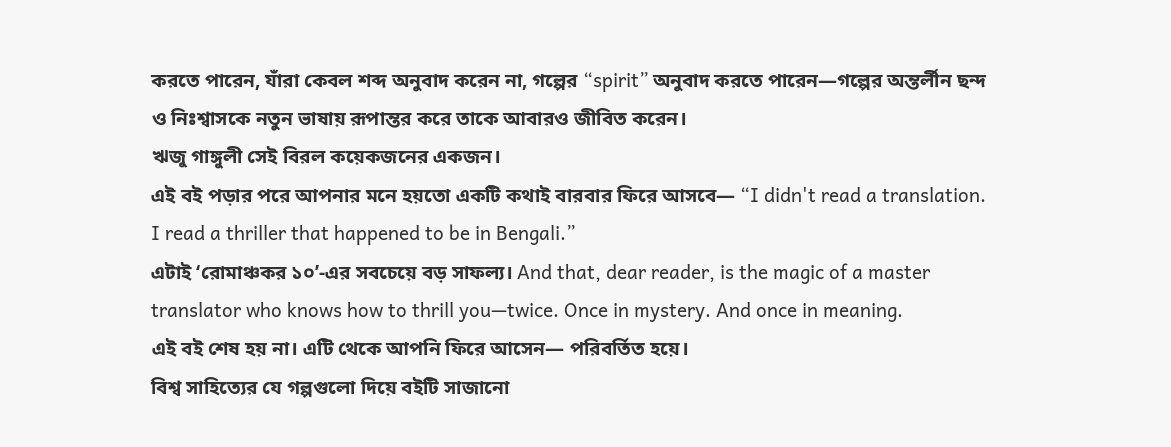করতে পারেন, যাঁরা কেবল শব্দ অনুবাদ করেন না, গল্পের “spirit” অনুবাদ করতে পারেন—গল্পের অন্তর্লীন ছন্দ ও নিঃশ্বাসকে নতুন ভাষায় রূপান্তর করে তাকে আবারও জীবিত করেন।
ঋজু গাঙ্গুলী সেই বিরল কয়েকজনের একজন।
এই বই পড়ার পরে আপনার মনে হয়তো একটি কথাই বারবার ফিরে আসবে— “I didn't read a translation. I read a thriller that happened to be in Bengali.”
এটাই ‘রোমাঞ্চকর ১০’-এর সবচেয়ে বড় সাফল্য। And that, dear reader, is the magic of a master translator who knows how to thrill you—twice. Once in mystery. And once in meaning.
এই বই শেষ হয় না। এটি থেকে আপনি ফিরে আসেন— পরিবর্তিত হয়ে।
বিশ্ব সাহিত্যের যে গল্পগুলো দিয়ে বইটি সাজানো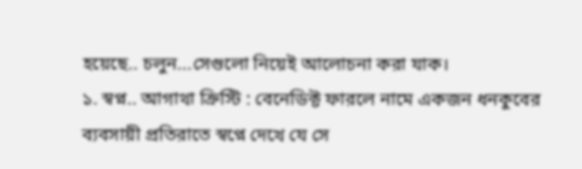হয়েছে.. চলুন...সেগুলো নিয়েই আলোচনা করা যাক।
১. স্বপ্ন.. আগাথা ক্রিস্টি : বেনেডিক্ট ফারলে নামে একজন ধনকুবের ব্যবসায়ী প্রতিরাতে স্বপ্নে দেখে যে সে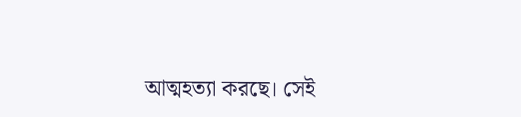আত্মহত্যা করছে। সেই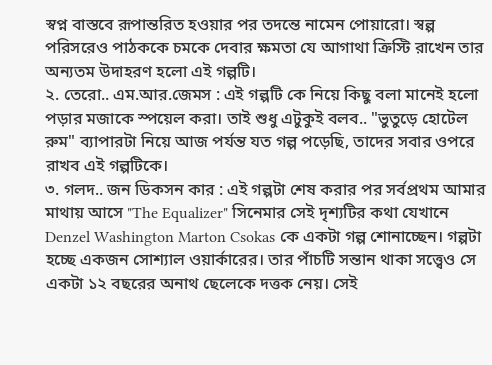স্বপ্ন বাস্তবে রূপান্তরিত হওয়ার পর তদন্তে নামেন পোয়ারো। স্বল্প পরিসরেও পাঠককে চমকে দেবার ক্ষমতা যে আগাথা ক্রিস্টি রাখেন তার অন্যতম উদাহরণ হলো এই গল্পটি।
২. তেরো.. এম.আর.জেমস : এই গল্পটি কে নিয়ে কিছু বলা মানেই হলো পড়ার মজাকে স্পয়েল করা। তাই শুধু এটুকুই বলব.. "ভুতুড়ে হোটেল রুম" ব্যাপারটা নিয়ে আজ পর্যন্ত যত গল্প পড়েছি, তাদের সবার ওপরে রাখব এই গল্পটিকে।
৩. গলদ.. জন ডিকসন কার : এই গল্পটা শেষ করার পর সর্বপ্রথম আমার মাথায় আসে "The Equalizer" সিনেমার সেই দৃশ্যটির কথা যেখানে Denzel Washington Marton Csokas কে একটা গল্প শোনাচ্ছেন। গল্পটা হচ্ছে একজন সোশ্যাল ওয়ার্কারের। তার পাঁচটি সন্তান থাকা সত্ত্বেও সে একটা ১২ বছরের অনাথ ছেলেকে দত্তক নেয়। সেই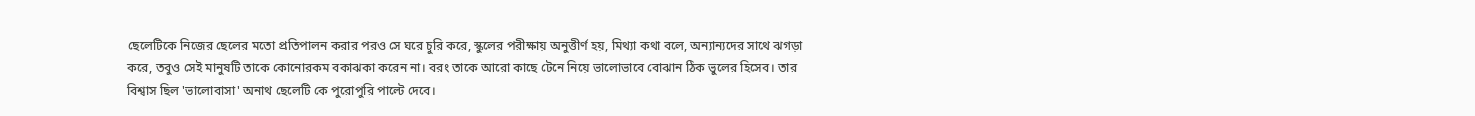ছেলেটিকে নিজের ছেলের মতো প্রতিপালন করার পরও সে ঘরে চুরি করে, স্কুলের পরীক্ষায় অনুত্তীর্ণ হয়, মিথ্যা কথা বলে, অন্যান্যদের সাথে ঝগড়া করে, তবুও সেই মানুষটি তাকে কোনোরকম বকাঝকা করেন না। বরং তাকে আরো কাছে টেনে নিয়ে ভালোভাবে বোঝান ঠিক ভুলের হিসেব। তার বিশ্বাস ছিল 'ভালোবাসা' অনাথ ছেলেটি কে পুরোপুরি পাল্টে দেবে।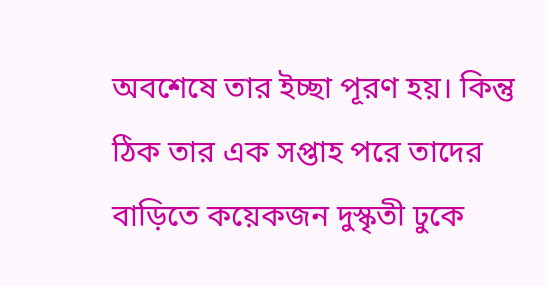অবশেষে তার ইচ্ছা পূরণ হয়। কিন্তু ঠিক তার এক সপ্তাহ পরে তাদের বাড়িতে কয়েকজন দুস্কৃতী ঢুকে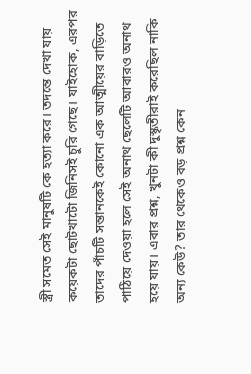স্ত্রী সমেত সেই মানুষটি কে হত্যা করে। তদন্তে দেখা যায় কয়েকটা ছোটখাটো জিনিসই চুরি গেছে। যাইহোক, এরপর তাদের পাঁচটি সন্তানকেই কোনো এক আত্মীয়ের বাড়িতে পাঠিয়ে দেওয়া হলে সেই অনাথ ছেলেটি আবারও অনাথ হয়ে যায়। এবার প্রশ্ন, খুনটা কী দুস্কৃতীরাই করেছিল নাকি অন্য কেউ? তার থেকেও বড় প্রশ্ন কেন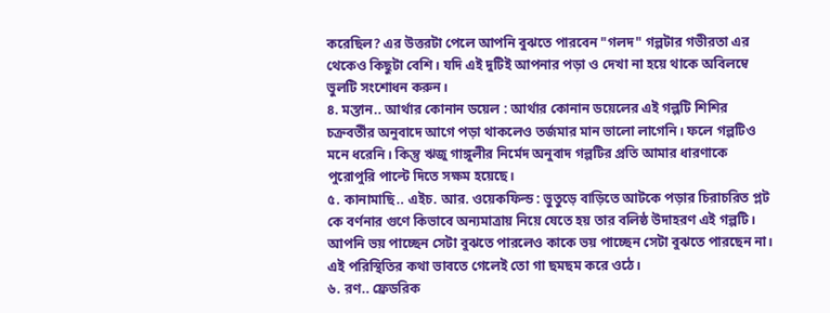করেছিল? এর উত্তরটা পেলে আপনি বুঝতে পারবেন "গলদ" গল্পটার গভীরতা এর থেকেও কিছুটা বেশি। যদি এই দুটিই আপনার পড়া ও দেখা না হয়ে থাকে অবিলম্বে ভুলটি সংশোধন করুন।
৪. মস্তান.. আর্থার কোনান ডয়েল : আর্থার কোনান ডয়েলের এই গল্পটি শিশির চক্রবর্তীর অনুবাদে আগে পড়া থাকলেও তর্জমার মান ভালো লাগেনি। ফলে গল্পটিও মনে ধরেনি। কিন্তু ঋজু গাঙ্গুলীর নির্মেদ অনুবাদ গল্পটির প্রতি আমার ধারণাকে পুরোপুরি পাল্টে দিতে সক্ষম হয়েছে।
৫. কানামাছি.. এইচ. আর. ওয়েকফিল্ড : ভুতুড়ে বাড়িতে আটকে পড়ার চিরাচরিত প্লট কে বর্ণনার গুণে কিভাবে অন্যমাত্রায় নিয়ে যেতে হয় তার বলিষ্ঠ উদাহরণ এই গল্পটি। আপনি ভয় পাচ্ছেন সেটা বুঝতে পারলেও কাকে ভয় পাচ্ছেন সেটা বুঝতে পারছেন না। এই পরিস্থিতির কথা ভাবতে গেলেই তো গা ছমছম করে ওঠে।
৬. রণ.. ফ্রেডরিক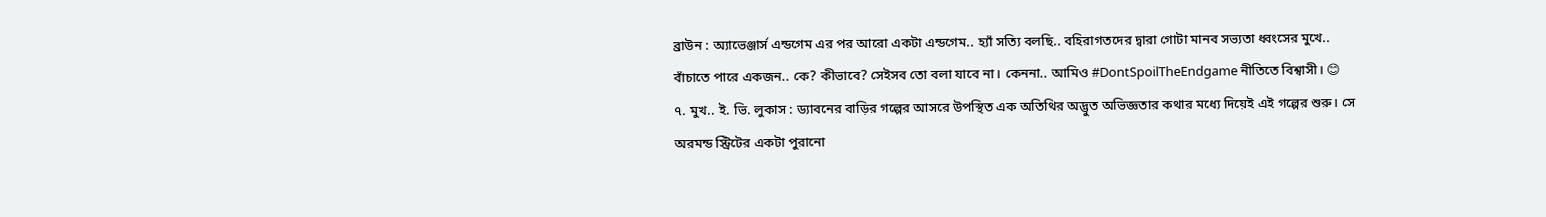ব্রাউন : অ্যাভেঞ্জার্স এন্ডগেম এর পর আরো একটা এন্ডগেম.. হ্যাঁ সত্যি বলছি.. বহিরাগতদের দ্বারা গোটা মানব সভ্যতা ধ্বংসের মুখে.. বাঁচাতে পারে একজন.. কে? কীভাবে? সেইসব তো বলা যাবে না। কেননা.. আমিও #DontSpoilTheEndgame নীতিতে বিশ্বাসী। 😊
৭. মুখ.. ই. ভি. লুকাস : ড্যাবনের বাড়ির গল্পের আসরে উপস্থিত এক অতিথির অদ্ভুত অভিজ্ঞতার কথার মধ্যে দিয়েই এই গল্পের শুরু। সে অরমন্ড স্ট্রিটের একটা পুরানো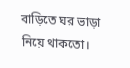বাড়িতে ঘর ভাড়া নিয়ে থাকতো।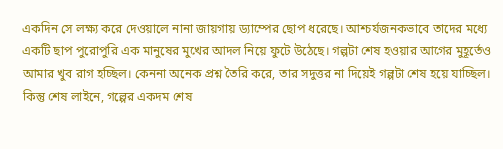একদিন সে লক্ষ্য করে দেওয়ালে নানা জায়গায় ড্যাম্পের ছোপ ধরেছে। আশ্চর্যজনকভাবে তাদের মধ্যে একটি ছাপ পুরোপুরি এক মানুষের মুখের আদল নিয়ে ফুটে উঠেছে। গল্পটা শেষ হওয়ার আগের মুহূর্তেও আমার খুব রাগ হচ্ছিল। কেননা অনেক প্রশ্ন তৈরি করে, তার সদুত্তর না দিয়েই গল্পটা শেষ হয়ে যাচ্ছিল। কিন্তু শেষ লাইনে, গল্পের একদম শেষ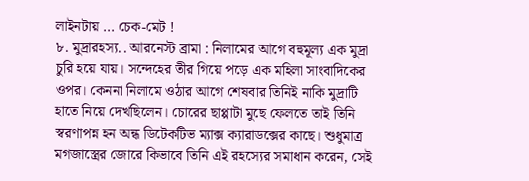লাইনটায় ... চেক-মেট !
৮. মুদ্রারহস্য.. আরনেস্ট ব্রামা : নিলামের আগে বহুমূল্য এক মুদ্রা চুরি হয়ে যায়। সন্দেহের তীর গিয়ে পড়ে এক মহিলা সাংবাদিকের ওপর। কেননা নিলামে ওঠার আগে শেষবার তিনিই নাকি মুদ্রাটি হাতে নিয়ে দেখছিলেন। চোরের ছাপ্পাটা মুছে ফেলতে তাই তিনি স্বরণাপন্ন হন অন্ধ ডিটেকটিভ ম্যাক্স ক্যারাডক্সের কাছে। শুধুমাত্র মগজাস্ত্রের জোরে কিভাবে তিনি এই রহস্যের সমাধান করেন, সেই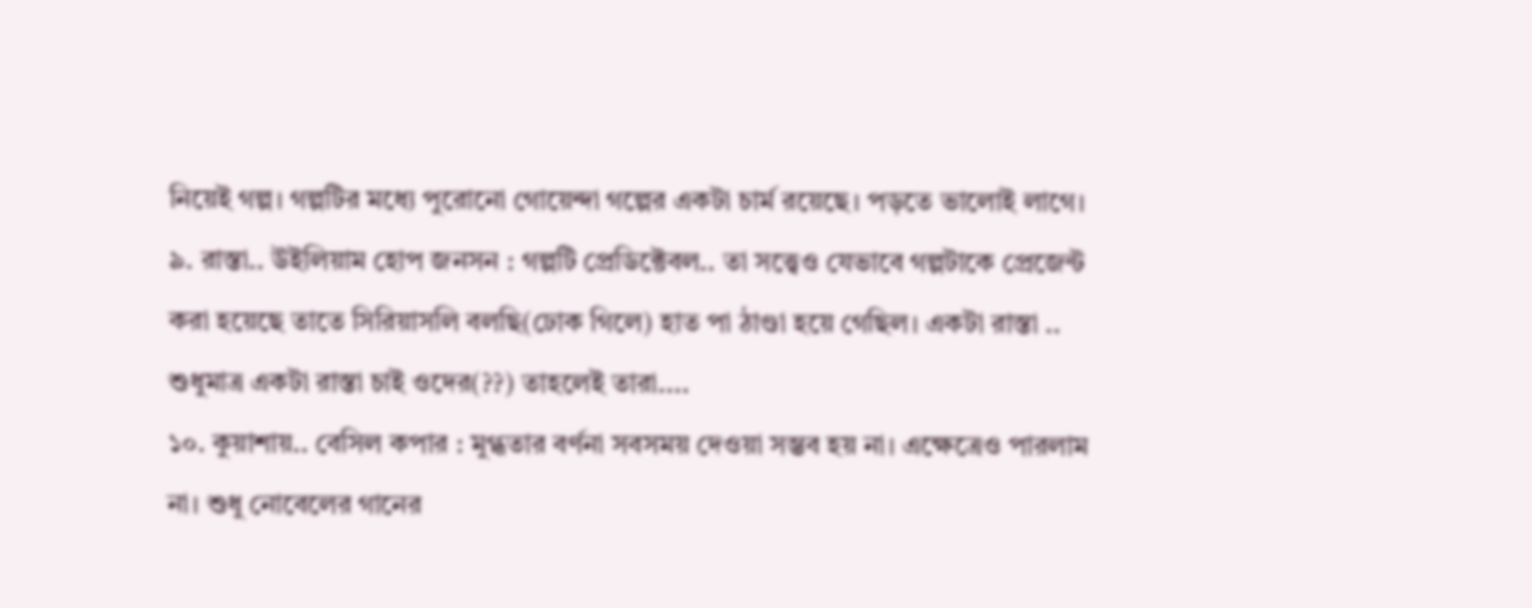নিয়েই গল্প। গল্পটির মধ্যে পুরোনো গোয়েন্দা গল্পের একটা চার্ম রয়েছে। পড়তে ভালোই লাগে।
৯. রাস্তা.. উইলিয়াম হোপ জনসন : গল্পটি প্রেডিক্টেবল.. তা সত্ত্বেও যেভাবে গল্পটাকে প্রেজেন্ট করা হয়েছে তাতে সিরিয়াসলি বলছি(ঢোক গিলে) হাত পা ঠাণ্ডা হয়ে গেছিল। একটা রাস্তা .. শুধুমাত্র একটা রাস্তা চাই ওদের(??) তাহলেই তারা....
১০. কুয়াশায়.. বেসিল কপার : মুগ্ধতার বর্ণনা সবসময় দেওয়া সম্ভব হয় না। এক্ষেত্রেও পারলাম না। শুধু নোবেলের গানের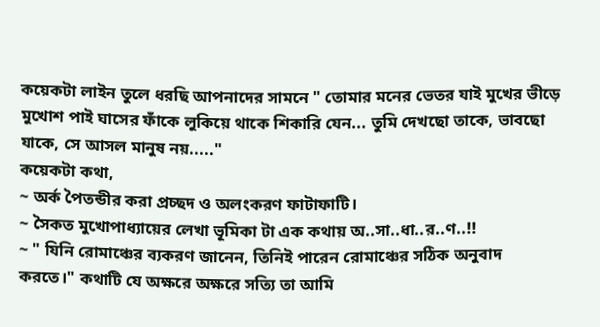কয়েকটা লাইন তুলে ধরছি আপনাদের সামনে " তোমার মনের ভেতর যাই মুখের ভীড়ে মুখোশ পাই ঘাসের ফাঁকে লুকিয়ে থাকে শিকারি যেন... তুমি দেখছো তাকে, ভাবছো যাকে, সে আসল মানুষ নয়....."
কয়েকটা কথা,
~ অর্ক পৈতন্ডীর করা প্রচ্ছদ ও অলংকরণ ফাটাফাটি।
~ সৈকত মুখোপাধ্যায়ের লেখা ভূমিকা টা এক কথায় অ..সা..ধা..র..ণ..!!
~ " যিনি রোমাঞ্চের ব্যকরণ জানেন, তিনিই পারেন রোমাঞ্চের সঠিক অনুবাদ করতে।" কথাটি যে অক্ষরে অক্ষরে সত্যি তা আমি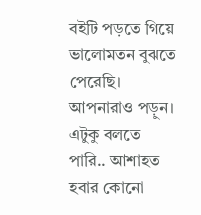বইটি পড়তে গিয়ে ভালোমতন বুঝতে পেরেছি। আপনারাও পড়ুন। এটুকু বলতে পারি.. আশাহত হবার কোনো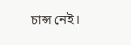চান্স নেই।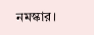নমস্কার।